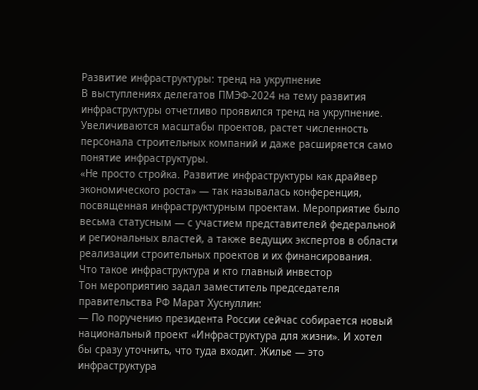Развитие инфраструктуры: тренд на укрупнение
В выступлениях делегатов ПМЭФ-2024 на тему развития инфраструктуры отчетливо проявился тренд на укрупнение. Увеличиваются масштабы проектов, растет численность персонала строительных компаний и даже расширяется само понятие инфраструктуры.
«Не просто стройка. Развитие инфраструктуры как драйвер экономического роста» — так называлась конференция, посвященная инфраструктурным проектам. Мероприятие было весьма статусным — с участием представителей федеральной и региональных властей, а также ведущих экспертов в области реализации строительных проектов и их финансирования.
Что такое инфраструктура и кто главный инвестор
Тон мероприятию задал заместитель председателя правительства РФ Марат Хуснуллин:
— По поручению президента России сейчас собирается новый национальный проект «Инфраструктура для жизни». И хотел бы сразу уточнить, что туда входит. Жилье — это инфраструктура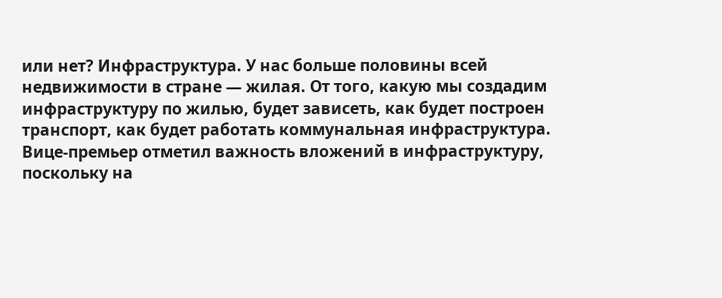или нет? Инфраструктура. У нас больше половины всей недвижимости в стране — жилая. От того, какую мы создадим инфраструктуру по жилью, будет зависеть, как будет построен транспорт, как будет работать коммунальная инфраструктура.
Вице-премьер отметил важность вложений в инфраструктуру, поскольку на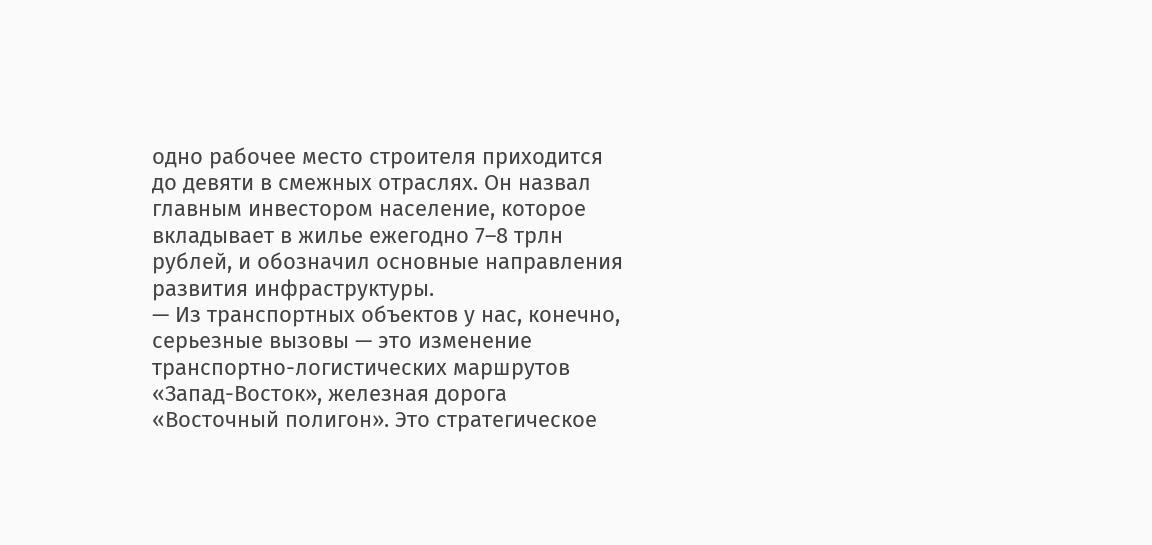одно рабочее место строителя приходится до девяти в смежных отраслях. Он назвал главным инвестором население, которое вкладывает в жилье ежегодно 7–8 трлн рублей, и обозначил основные направления развития инфраструктуры.
— Из транспортных объектов у нас, конечно, серьезные вызовы — это изменение транспортно-логистических маршрутов «Запад-Восток», железная дорога «Восточный полигон». Это стратегическое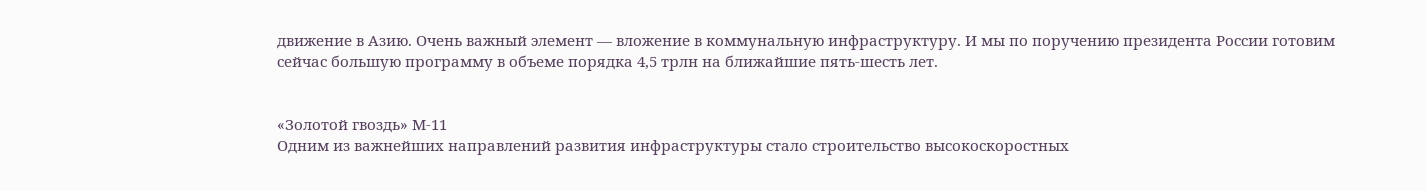движение в Азию. Очень важный элемент — вложение в коммунальную инфраструктуру. И мы по поручению президента России готовим сейчас большую программу в объеме порядка 4,5 трлн на ближайшие пять-шесть лет.


«Золотой гвоздь» М-11
Одним из важнейших направлений развития инфраструктуры стало строительство высокоскоростных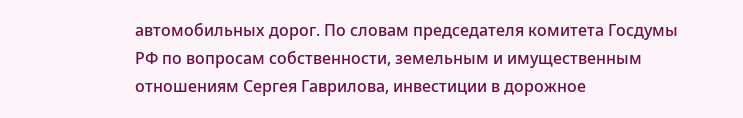автомобильных дорог. По словам председателя комитета Госдумы РФ по вопросам собственности, земельным и имущественным отношениям Сергея Гаврилова, инвестиции в дорожное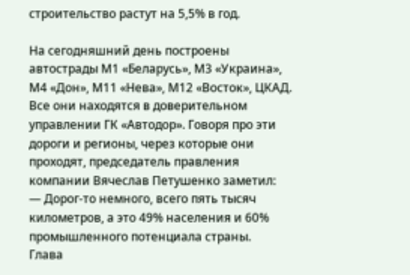строительство растут на 5,5% в год.

На сегодняшний день построены автострады М1 «Беларусь», М3 «Украина», М4 «Дон», М11 «Нева», М12 «Восток», ЦКАД. Все они находятся в доверительном управлении ГК «Автодор». Говоря про эти дороги и регионы, через которые они проходят, председатель правления компании Вячеслав Петушенко заметил:
— Дорог-то немного, всего пять тысяч километров, а это 49% населения и 60% промышленного потенциала страны.
Глава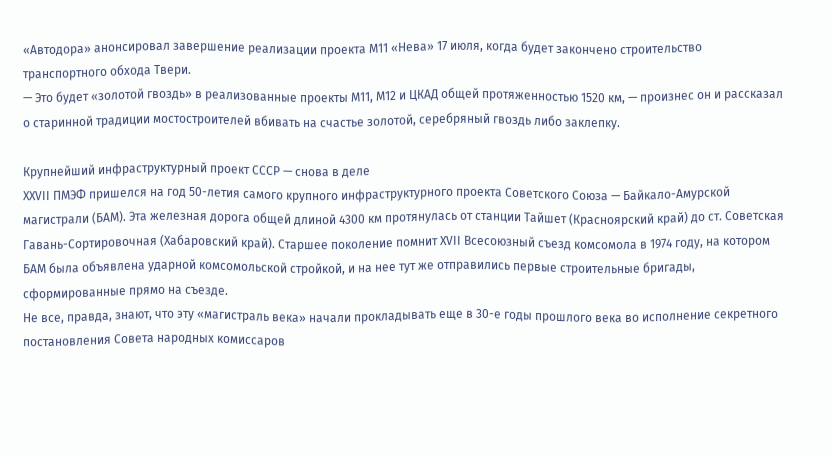«Автодора» анонсировал завершение реализации проекта М11 «Нева» 17 июля, когда будет закончено строительство транспортного обхода Твери.
— Это будет «золотой гвоздь» в реализованные проекты М11, М12 и ЦКАД общей протяженностью 1520 км, — произнес он и рассказал о старинной традиции мостостроителей вбивать на счастье золотой, серебряный гвоздь либо заклепку.

Крупнейший инфраструктурный проект СССР — снова в деле
XXVII ПМЭФ пришелся на год 50-летия самого крупного инфраструктурного проекта Советского Союза — Байкало-Амурской магистрали (БАМ). Эта железная дорога общей длиной 4300 км протянулась от станции Тайшет (Красноярский край) до ст. Советская Гавань-Сортировочная (Хабаровский край). Старшее поколение помнит XVII Всесоюзный съезд комсомола в 1974 году, на котором БАМ была объявлена ударной комсомольской стройкой, и на нее тут же отправились первые строительные бригады, сформированные прямо на съезде.
Не все, правда, знают, что эту «магистраль века» начали прокладывать еще в 30-е годы прошлого века во исполнение секретного постановления Совета народных комиссаров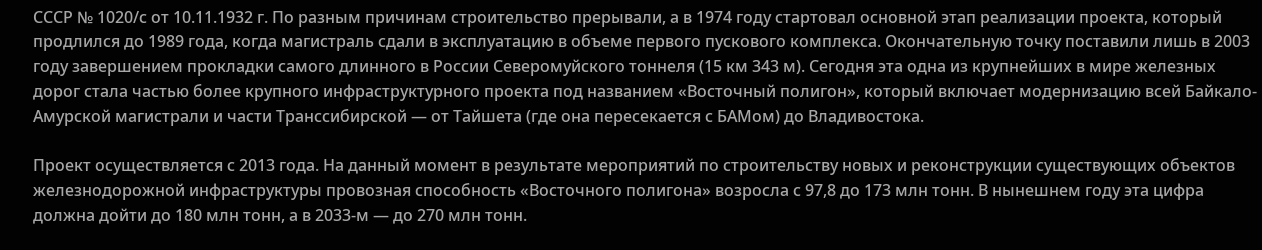СССР № 1020/с от 10.11.1932 г. По разным причинам строительство прерывали, а в 1974 году стартовал основной этап реализации проекта, который продлился до 1989 года, когда магистраль сдали в эксплуатацию в объеме первого пускового комплекса. Окончательную точку поставили лишь в 2003 году завершением прокладки самого длинного в России Северомуйского тоннеля (15 км 343 м). Сегодня эта одна из крупнейших в мире железных дорог стала частью более крупного инфраструктурного проекта под названием «Восточный полигон», который включает модернизацию всей Байкало-Амурской магистрали и части Транссибирской — от Тайшета (где она пересекается с БАМом) до Владивостока.

Проект осуществляется с 2013 года. На данный момент в результате мероприятий по строительству новых и реконструкции существующих объектов железнодорожной инфраструктуры провозная способность «Восточного полигона» возросла с 97,8 до 173 млн тонн. В нынешнем году эта цифра должна дойти до 180 млн тонн, а в 2033-м — до 270 млн тонн.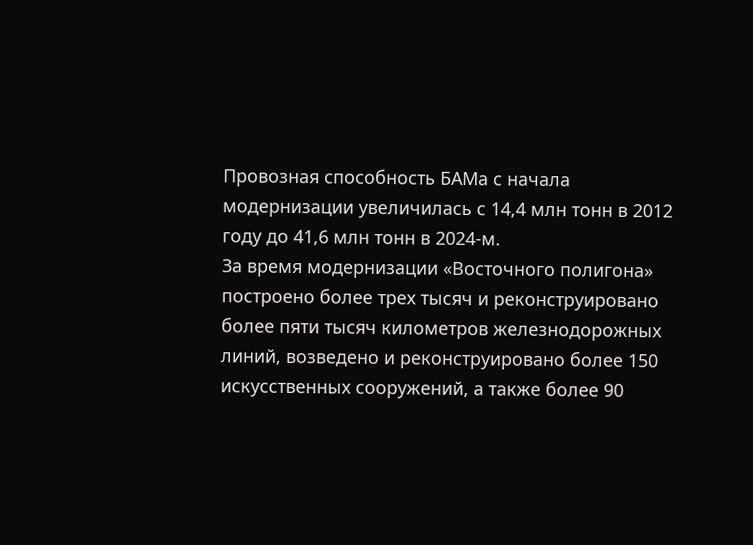Провозная способность БАМа с начала модернизации увеличилась с 14,4 млн тонн в 2012 году до 41,6 млн тонн в 2024-м.
За время модернизации «Восточного полигона» построено более трех тысяч и реконструировано более пяти тысяч километров железнодорожных линий, возведено и реконструировано более 150 искусственных сооружений, а также более 90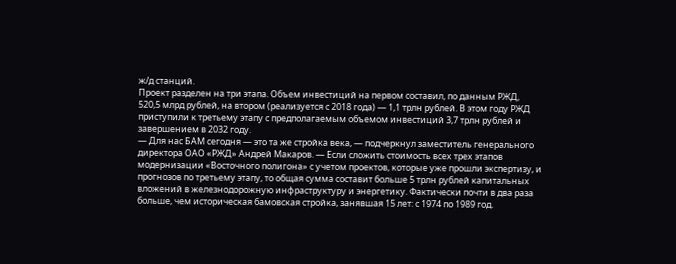ж/д станций.
Проект разделен на три этапа. Объем инвестиций на первом составил, по данным РЖД, 520,5 млрд рублей, на втором (реализуется с 2018 года) — 1,1 трлн рублей. В этом году РЖД приступили к третьему этапу с предполагаемым объемом инвестиций 3,7 трлн рублей и завершением в 2032 году.
— Для нас БАМ сегодня — это та же стройка века, — подчеркнул заместитель генерального директора ОАО «РЖД» Андрей Макаров. — Если сложить стоимость всех трех этапов модернизации «Восточного полигона» с учетом проектов, которые уже прошли экспертизу, и прогнозов по третьему этапу, то общая сумма составит больше 5 трлн рублей капитальных вложений в железнодорожную инфраструктуру и энергетику. Фактически почти в два раза больше, чем историческая бамовская стройка, занявшая 15 лет: с 1974 по 1989 год.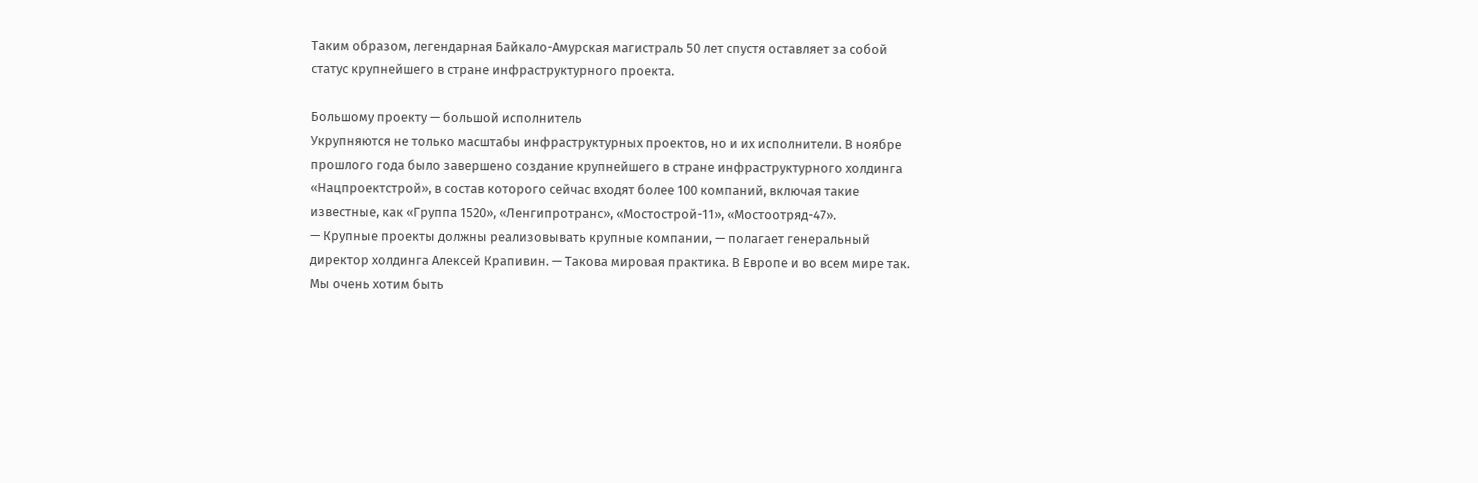Таким образом, легендарная Байкало-Амурская магистраль 50 лет спустя оставляет за собой статус крупнейшего в стране инфраструктурного проекта.

Большому проекту — большой исполнитель
Укрупняются не только масштабы инфраструктурных проектов, но и их исполнители. В ноябре прошлого года было завершено создание крупнейшего в стране инфраструктурного холдинга «Нацпроектстрой», в состав которого сейчас входят более 100 компаний, включая такие известные, как «Группа 1520», «Ленгипротранс», «Мостострой-11», «Мостоотряд-47».
— Крупные проекты должны реализовывать крупные компании, — полагает генеральный директор холдинга Алексей Крапивин. — Такова мировая практика. В Европе и во всем мире так. Мы очень хотим быть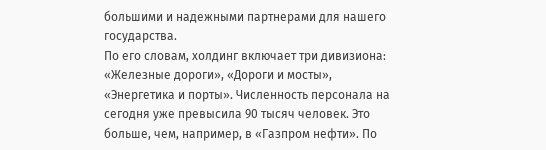большими и надежными партнерами для нашего государства.
По его словам, холдинг включает три дивизиона: «Железные дороги», «Дороги и мосты», «Энергетика и порты». Численность персонала на сегодня уже превысила 90 тысяч человек. Это больше, чем, например, в «Газпром нефти». По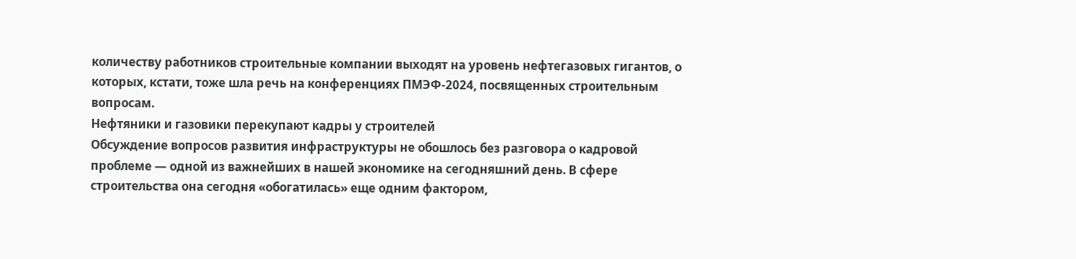количеству работников строительные компании выходят на уровень нефтегазовых гигантов, о которых, кстати, тоже шла речь на конференциях ПМЭФ-2024, посвященных строительным вопросам.
Нефтяники и газовики перекупают кадры у строителей
Обсуждение вопросов развития инфраструктуры не обошлось без разговора о кадровой проблеме — одной из важнейших в нашей экономике на сегодняшний день. В сфере строительства она сегодня «обогатилась» еще одним фактором,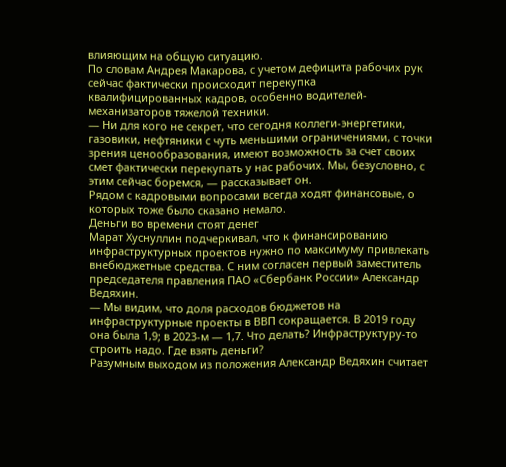влияющим на общую ситуацию.
По словам Андрея Макарова, с учетом дефицита рабочих рук сейчас фактически происходит перекупка квалифицированных кадров, особенно водителей-механизаторов тяжелой техники.
— Ни для кого не секрет, что сегодня коллеги-энергетики, газовики, нефтяники с чуть меньшими ограничениями, с точки зрения ценообразования, имеют возможность за счет своих смет фактически перекупать у нас рабочих. Мы, безусловно, с этим сейчас боремся, — рассказывает он.
Рядом с кадровыми вопросами всегда ходят финансовые, о которых тоже было сказано немало.
Деньги во времени стоят денег
Марат Хуснуллин подчеркивал, что к финансированию инфраструктурных проектов нужно по максимуму привлекать внебюджетные средства. С ним согласен первый заместитель председателя правления ПАО «Сбербанк России» Александр Ведяхин.
— Мы видим, что доля расходов бюджетов на инфраструктурные проекты в ВВП сокращается. В 2019 году она была 1,9; в 2023-м — 1,7. Что делать? Инфраструктуру-то строить надо. Где взять деньги?
Разумным выходом из положения Александр Ведяхин считает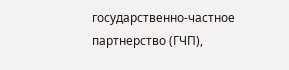государственно-частное партнерство (ГЧП),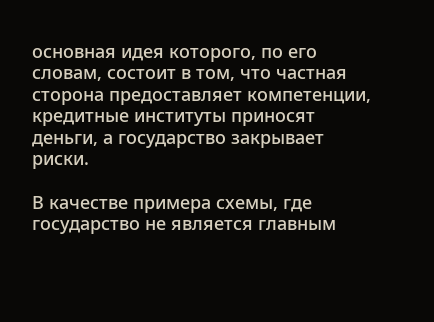основная идея которого, по его словам, состоит в том, что частная сторона предоставляет компетенции, кредитные институты приносят деньги, а государство закрывает риски.

В качестве примера схемы, где государство не является главным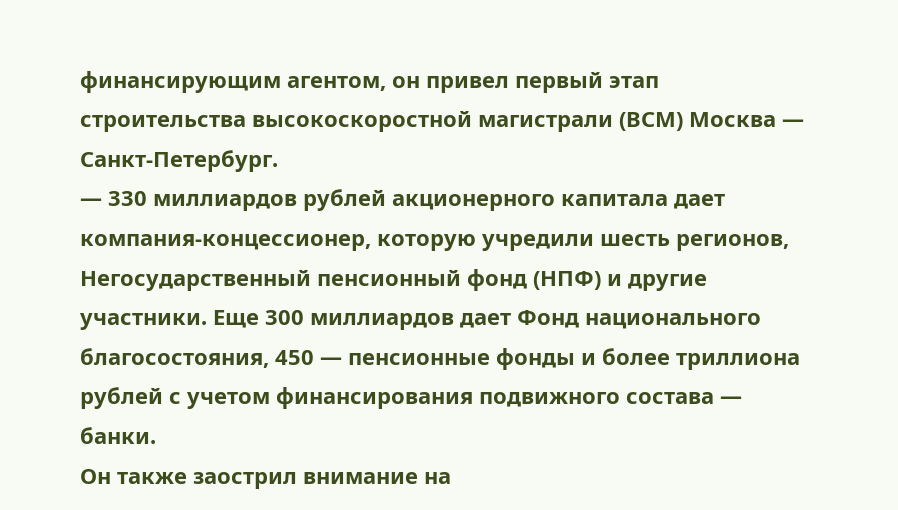финансирующим агентом, он привел первый этап строительства высокоскоростной магистрали (ВСМ) Москва — Санкт-Петербург.
— 330 миллиардов рублей акционерного капитала дает компания-концессионер, которую учредили шесть регионов, Негосударственный пенсионный фонд (НПФ) и другие участники. Еще 300 миллиардов дает Фонд национального благосостояния, 450 — пенсионные фонды и более триллиона рублей с учетом финансирования подвижного состава — банки.
Он также заострил внимание на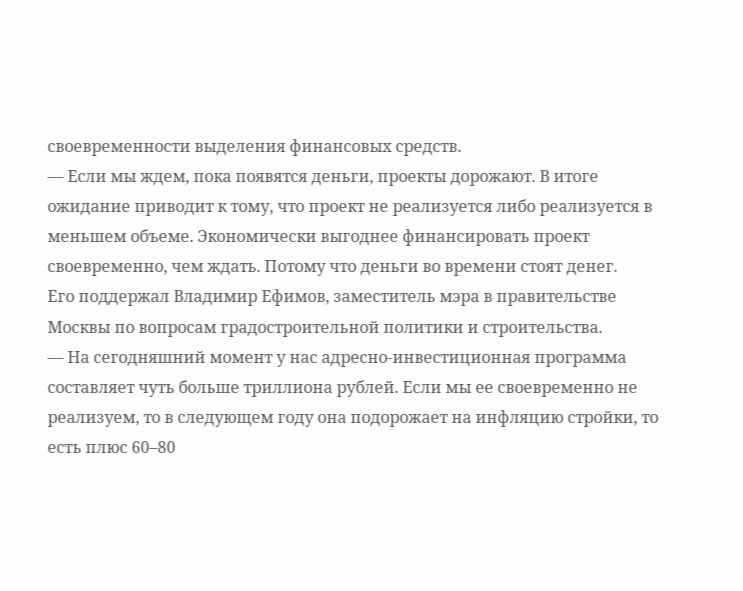своевременности выделения финансовых средств.
— Если мы ждем, пока появятся деньги, проекты дорожают. В итоге ожидание приводит к тому, что проект не реализуется либо реализуется в меньшем объеме. Экономически выгоднее финансировать проект своевременно, чем ждать. Потому что деньги во времени стоят денег.
Его поддержал Владимир Ефимов, заместитель мэра в правительстве Москвы по вопросам градостроительной политики и строительства.
— На сегодняшний момент у нас адресно-инвестиционная программа составляет чуть больше триллиона рублей. Если мы ее своевременно не реализуем, то в следующем году она подорожает на инфляцию стройки, то есть плюс 60–80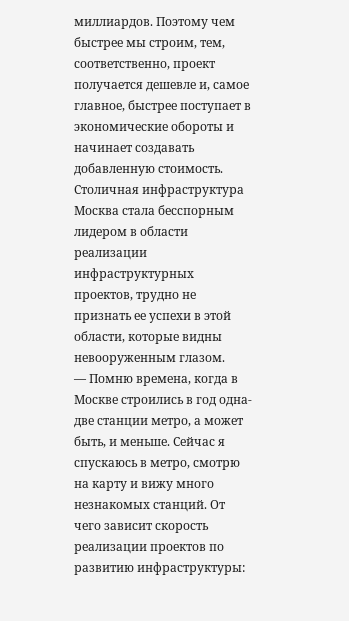миллиардов. Поэтому чем быстрее мы строим, тем, соответственно, проект получается дешевле и, самое главное, быстрее поступает в экономические обороты и начинает создавать добавленную стоимость.
Столичная инфраструктура
Москва стала бесспорным лидером в области реализации инфраструктурных проектов, трудно не признать ее успехи в этой области, которые видны невооруженным глазом.
— Помню времена, когда в Москве строились в год одна-две станции метро, а может быть, и меньше. Сейчас я спускаюсь в метро, смотрю на карту и вижу много незнакомых станций. От чего зависит скорость реализации проектов по развитию инфраструктуры: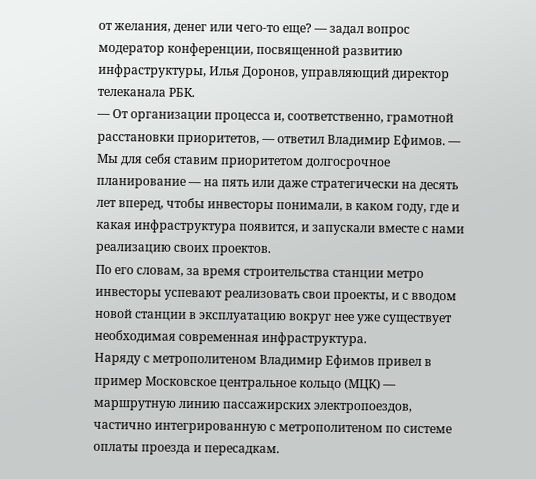от желания, денег или чего-то еще? — задал вопрос модератор конференции, посвященной развитию инфраструктуры, Илья Доронов, управляющий директор телеканала РБК.
— От организации процесса и, соответственно, грамотной расстановки приоритетов, — ответил Владимир Ефимов. — Мы для себя ставим приоритетом долгосрочное планирование — на пять или даже стратегически на десять лет вперед, чтобы инвесторы понимали, в каком году, где и какая инфраструктура появится, и запускали вместе с нами реализацию своих проектов.
По его словам, за время строительства станции метро инвесторы успевают реализовать свои проекты, и с вводом новой станции в эксплуатацию вокруг нее уже существует необходимая современная инфраструктура.
Наряду с метрополитеном Владимир Ефимов привел в пример Московское центральное кольцо (МЦК) — маршрутную линию пассажирских электропоездов, частично интегрированную с метрополитеном по системе оплаты проезда и пересадкам.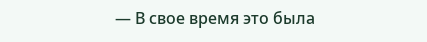— В свое время это была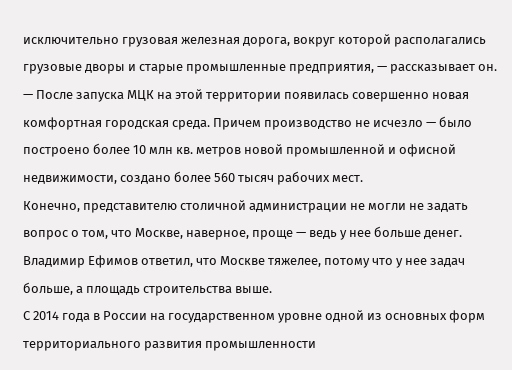исключительно грузовая железная дорога, вокруг которой располагались грузовые дворы и старые промышленные предприятия, — рассказывает он. — После запуска МЦК на этой территории появилась совершенно новая комфортная городская среда. Причем производство не исчезло — было построено более 10 млн кв. метров новой промышленной и офисной недвижимости, создано более 560 тысяч рабочих мест.
Конечно, представителю столичной администрации не могли не задать вопрос о том, что Москве, наверное, проще — ведь у нее больше денег. Владимир Ефимов ответил, что Москве тяжелее, потому что у нее задач больше, а площадь строительства выше.
С 2014 года в России на государственном уровне одной из основных форм территориального развития промышленности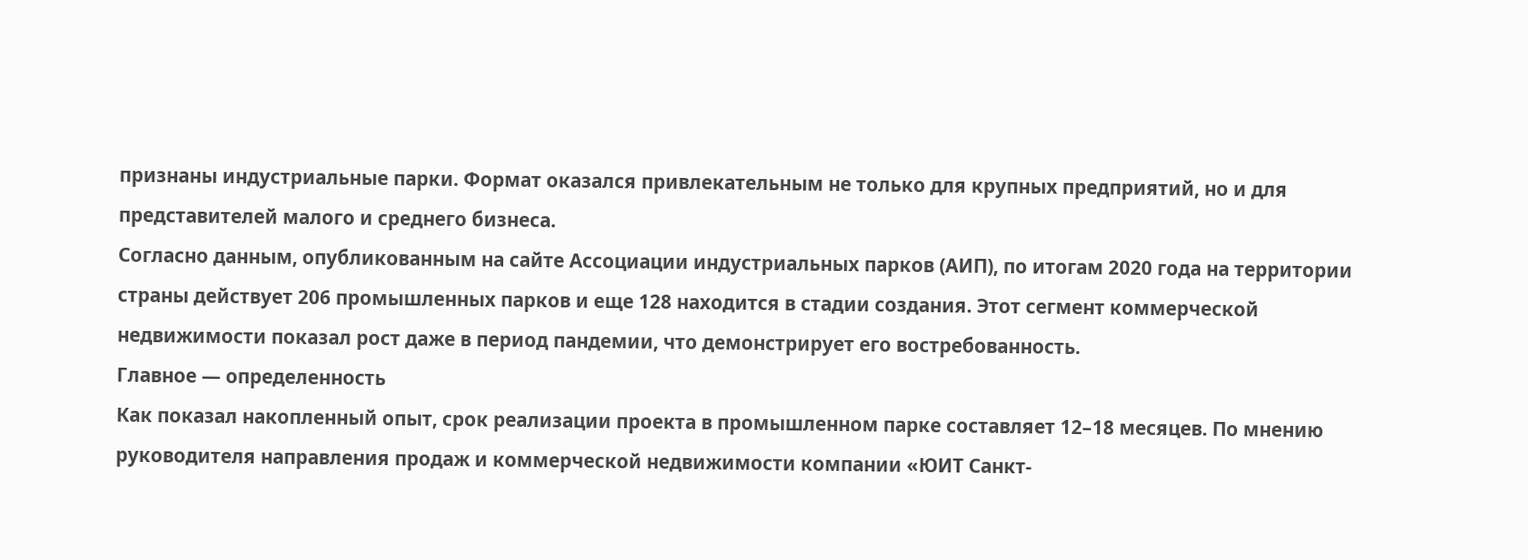признаны индустриальные парки. Формат оказался привлекательным не только для крупных предприятий, но и для представителей малого и среднего бизнеса.
Согласно данным, опубликованным на сайте Ассоциации индустриальных парков (АИП), по итогам 2020 года на территории страны действует 206 промышленных парков и еще 128 находится в стадии создания. Этот сегмент коммерческой недвижимости показал рост даже в период пандемии, что демонстрирует его востребованность.
Главное — определенность
Как показал накопленный опыт, срок реализации проекта в промышленном парке составляет 12–18 месяцев. По мнению руководителя направления продаж и коммерческой недвижимости компании «ЮИТ Санкт-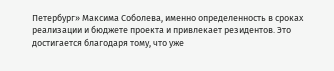Петербург» Максима Соболева, именно определенность в сроках реализации и бюджете проекта и привлекает резидентов. Это достигается благодаря тому, что уже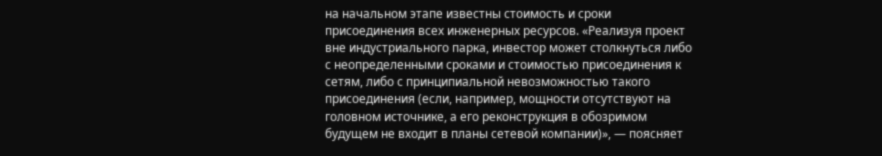на начальном этапе известны стоимость и сроки присоединения всех инженерных ресурсов. «Реализуя проект вне индустриального парка, инвестор может столкнуться либо с неопределенными сроками и стоимостью присоединения к сетям, либо с принципиальной невозможностью такого присоединения (если, например, мощности отсутствуют на головном источнике, а его реконструкция в обозримом будущем не входит в планы сетевой компании)», — поясняет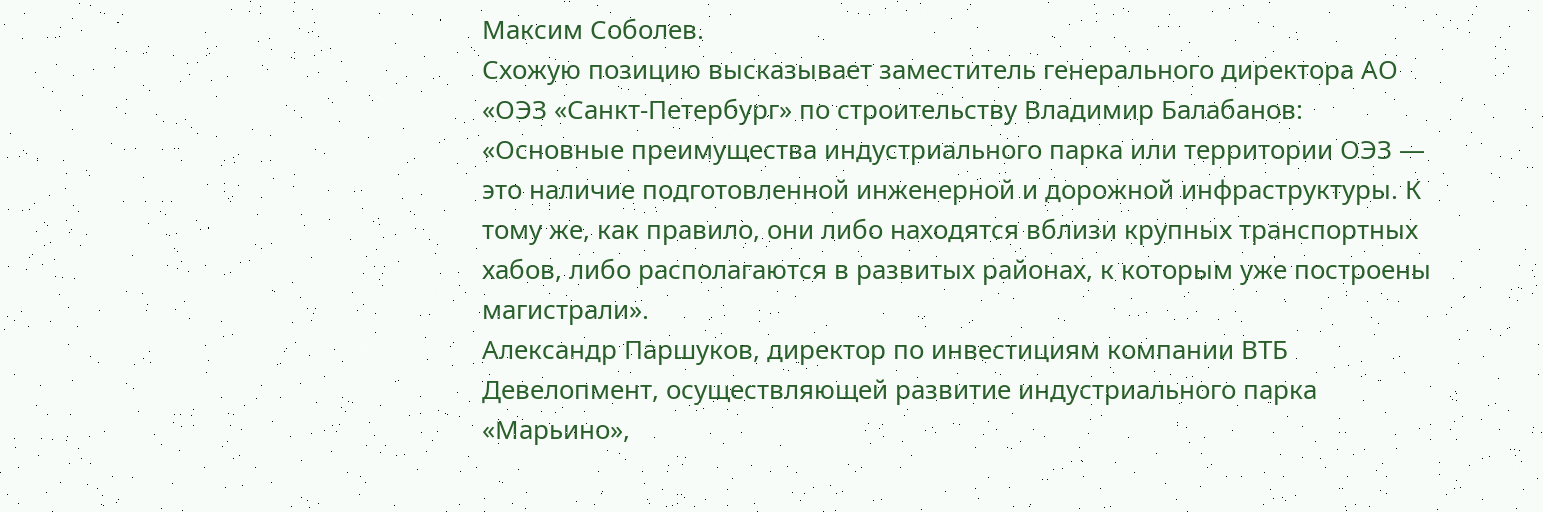Максим Соболев.
Схожую позицию высказывает заместитель генерального директора АО «ОЭЗ «Санкт-Петербург» по строительству Владимир Балабанов: «Основные преимущества индустриального парка или территории ОЭЗ — это наличие подготовленной инженерной и дорожной инфраструктуры. К тому же, как правило, они либо находятся вблизи крупных транспортных хабов, либо располагаются в развитых районах, к которым уже построены магистрали».
Александр Паршуков, директор по инвестициям компании ВТБ Девелопмент, осуществляющей развитие индустриального парка «Марьино»,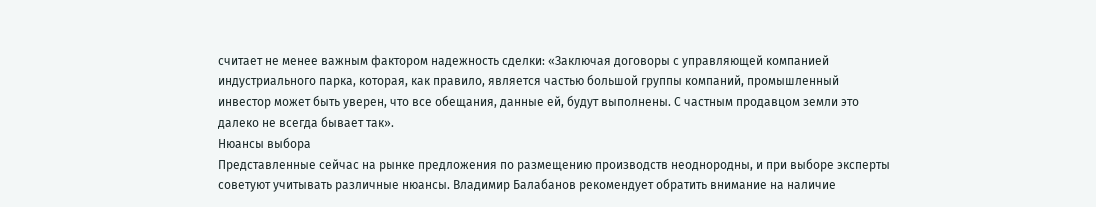считает не менее важным фактором надежность сделки: «Заключая договоры с управляющей компанией индустриального парка, которая, как правило, является частью большой группы компаний, промышленный инвестор может быть уверен, что все обещания, данные ей, будут выполнены. С частным продавцом земли это далеко не всегда бывает так».
Нюансы выбора
Представленные сейчас на рынке предложения по размещению производств неоднородны, и при выборе эксперты советуют учитывать различные нюансы. Владимир Балабанов рекомендует обратить внимание на наличие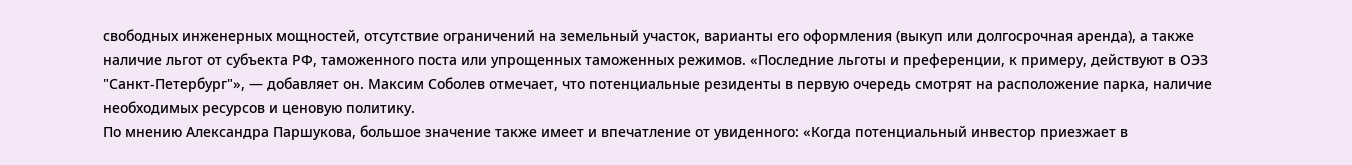свободных инженерных мощностей, отсутствие ограничений на земельный участок, варианты его оформления (выкуп или долгосрочная аренда), а также наличие льгот от субъекта РФ, таможенного поста или упрощенных таможенных режимов. «Последние льготы и преференции, к примеру, действуют в ОЭЗ "Санкт-Петербург"», — добавляет он. Максим Соболев отмечает, что потенциальные резиденты в первую очередь смотрят на расположение парка, наличие необходимых ресурсов и ценовую политику.
По мнению Александра Паршукова, большое значение также имеет и впечатление от увиденного: «Когда потенциальный инвестор приезжает в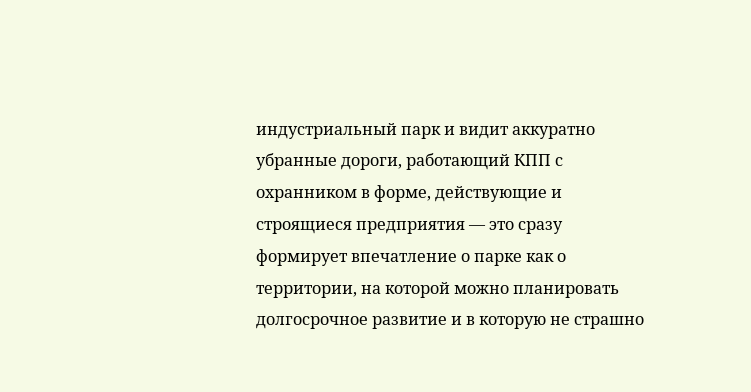индустриальный парк и видит аккуратно убранные дороги, работающий КПП с охранником в форме, действующие и строящиеся предприятия — это сразу формирует впечатление о парке как о территории, на которой можно планировать долгосрочное развитие и в которую не страшно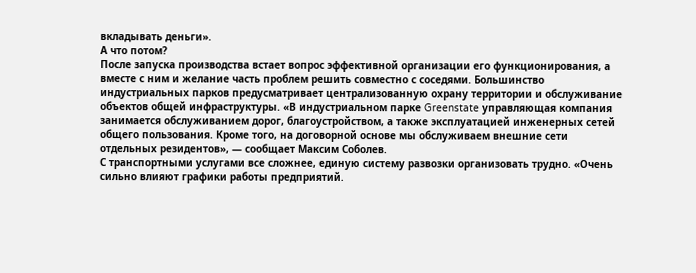вкладывать деньги».
А что потом?
После запуска производства встает вопрос эффективной организации его функционирования, а вместе с ним и желание часть проблем решить совместно с соседями. Большинство индустриальных парков предусматривает централизованную охрану территории и обслуживание объектов общей инфраструктуры. «В индустриальном парке Greenstate управляющая компания занимается обслуживанием дорог, благоустройством, а также эксплуатацией инженерных сетей общего пользования. Кроме того, на договорной основе мы обслуживаем внешние сети отдельных резидентов», — сообщает Максим Соболев.
С транспортными услугами все сложнее, единую систему развозки организовать трудно. «Очень сильно влияют графики работы предприятий.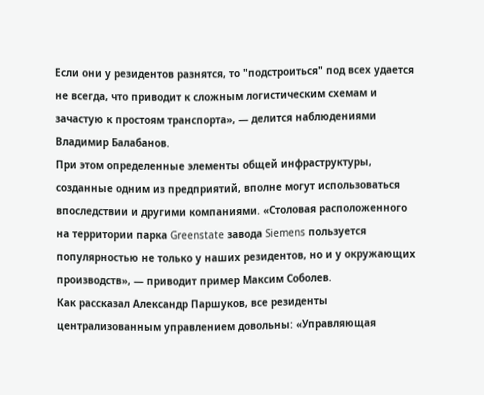Если они у резидентов разнятся, то "подстроиться" под всех удается не всегда, что приводит к сложным логистическим схемам и зачастую к простоям транспорта», — делится наблюдениями Владимир Балабанов.
При этом определенные элементы общей инфраструктуры, созданные одним из предприятий, вполне могут использоваться впоследствии и другими компаниями. «Столовая расположенного на территории парка Greenstate завода Siemens пользуется популярностью не только у наших резидентов, но и у окружающих производств», — приводит пример Максим Соболев.
Как рассказал Александр Паршуков, все резиденты централизованным управлением довольны: «Управляющая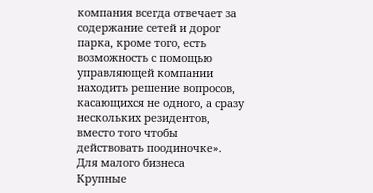компания всегда отвечает за содержание сетей и дорог парка, кроме того, есть возможность с помощью управляющей компании находить решение вопросов, касающихся не одного, а сразу нескольких резидентов, вместо того чтобы действовать поодиночке».
Для малого бизнеса
Крупные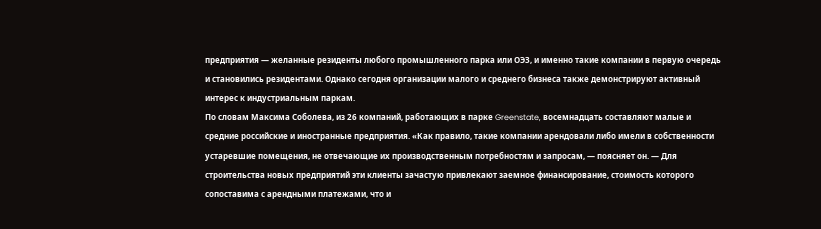предприятия — желанные резиденты любого промышленного парка или ОЭЗ, и именно такие компании в первую очередь и становились резидентами. Однако сегодня организации малого и среднего бизнеса также демонстрируют активный интерес к индустриальным паркам.
По словам Максима Соболева, из 26 компаний, работающих в парке Greenstate, восемнадцать составляют малые и средние российские и иностранные предприятия. «Как правило, такие компании арендовали либо имели в собственности устаревшие помещения, не отвечающие их производственным потребностям и запросам, — поясняет он. — Для строительства новых предприятий эти клиенты зачастую привлекают заемное финансирование, стоимость которого сопоставима с арендными платежами, что и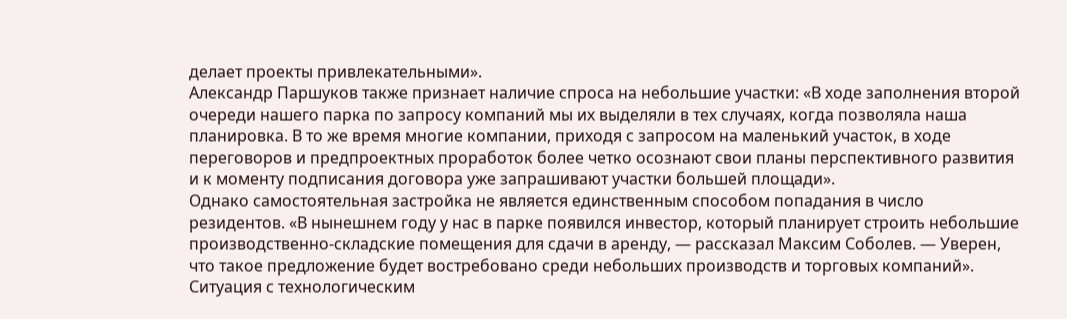делает проекты привлекательными».
Александр Паршуков также признает наличие спроса на небольшие участки: «В ходе заполнения второй очереди нашего парка по запросу компаний мы их выделяли в тех случаях, когда позволяла наша планировка. В то же время многие компании, приходя с запросом на маленький участок, в ходе переговоров и предпроектных проработок более четко осознают свои планы перспективного развития и к моменту подписания договора уже запрашивают участки большей площади».
Однако самостоятельная застройка не является единственным способом попадания в число резидентов. «В нынешнем году у нас в парке появился инвестор, который планирует строить небольшие производственно-складские помещения для сдачи в аренду, — рассказал Максим Соболев. — Уверен, что такое предложение будет востребовано среди небольших производств и торговых компаний».
Ситуация с технологическим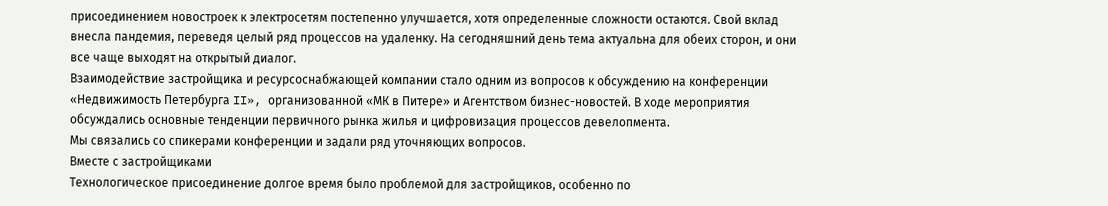присоединением новостроек к электросетям постепенно улучшается, хотя определенные сложности остаются. Свой вклад внесла пандемия, переведя целый ряд процессов на удаленку. На сегодняшний день тема актуальна для обеих сторон, и они все чаще выходят на открытый диалог.
Взаимодействие застройщика и ресурсоснабжающей компании стало одним из вопросов к обсуждению на конференции «Недвижимость Петербурга II», организованной «МК в Питере» и Агентством бизнес-новостей. В ходе мероприятия обсуждались основные тенденции первичного рынка жилья и цифровизация процессов девелопмента.
Мы связались со спикерами конференции и задали ряд уточняющих вопросов.
Вместе с застройщиками
Технологическое присоединение долгое время было проблемой для застройщиков, особенно по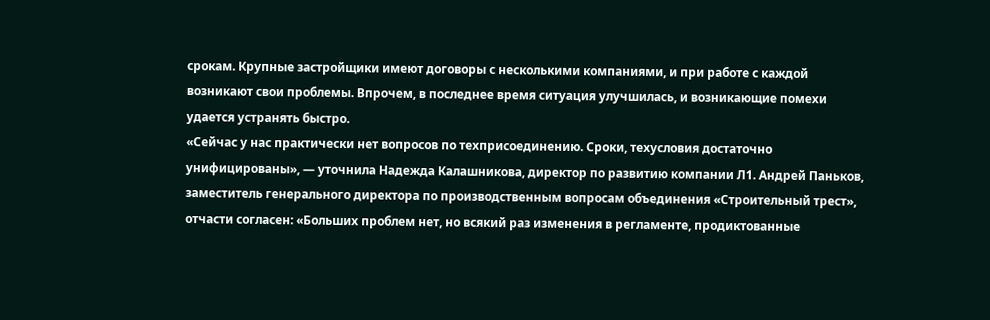срокам. Крупные застройщики имеют договоры с несколькими компаниями, и при работе с каждой возникают свои проблемы. Впрочем, в последнее время ситуация улучшилась, и возникающие помехи удается устранять быстро.
«Сейчас у нас практически нет вопросов по техприсоединению. Сроки, техусловия достаточно унифицированы», — уточнила Надежда Калашникова, директор по развитию компании Л1. Андрей Паньков, заместитель генерального директора по производственным вопросам объединения «Строительный трест», отчасти согласен: «Больших проблем нет, но всякий раз изменения в регламенте, продиктованные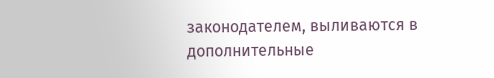законодателем, выливаются в дополнительные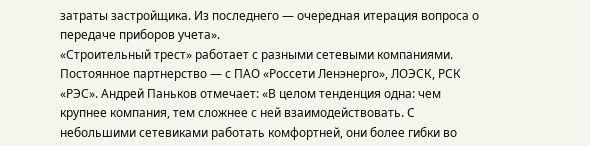затраты застройщика. Из последнего — очередная итерация вопроса о передаче приборов учета».
«Строительный трест» работает с разными сетевыми компаниями. Постоянное партнерство — с ПАО «Россети Ленэнерго», ЛОЭСК, РСК «РЭС». Андрей Паньков отмечает: «В целом тенденция одна: чем крупнее компания, тем сложнее с ней взаимодействовать. С небольшими сетевиками работать комфортней, они более гибки во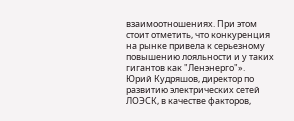взаимоотношениях. При этом стоит отметить, что конкуренция на рынке привела к серьезному повышению лояльности и у таких гигантов как "Ленэнерго"».
Юрий Кудряшов, директор по развитию электрических сетей ЛОЭСК, в качестве факторов,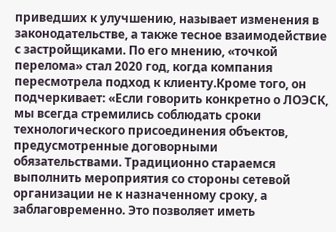приведших к улучшению, называет изменения в законодательстве, а также тесное взаимодействие с застройщиками. По его мнению, «точкой перелома» стал 2020 год, когда компания пересмотрела подход к клиенту.Кроме того, он подчеркивает: «Если говорить конкретно о ЛОЭСК, мы всегда стремились соблюдать сроки технологического присоединения объектов, предусмотренные договорными обязательствами. Традиционно стараемся выполнить мероприятия со стороны сетевой организации не к назначенному сроку, а заблаговременно. Это позволяет иметь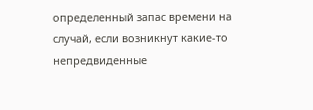определенный запас времени на случай, если возникнут какие-то непредвиденные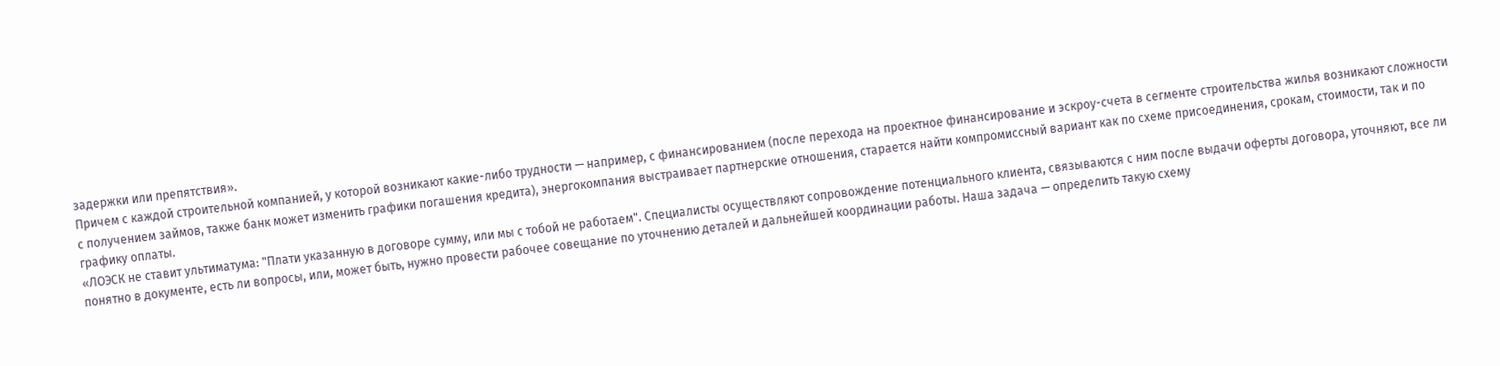задержки или препятствия».
Причем с каждой строительной компанией, у которой возникают какие-либо трудности — например, с финансированием (после перехода на проектное финансирование и эскроу-счета в сегменте строительства жилья возникают сложности с получением займов, также банк может изменить графики погашения кредита), энергокомпания выстраивает партнерские отношения, старается найти компромиссный вариант как по схеме присоединения, срокам, стоимости, так и по графику оплаты.
«ЛОЭСК не ставит ультиматума: "Плати указанную в договоре сумму, или мы с тобой не работаем". Специалисты осуществляют сопровождение потенциального клиента, связываются с ним после выдачи оферты договора, уточняют, все ли понятно в документе, есть ли вопросы, или, может быть, нужно провести рабочее совещание по уточнению деталей и дальнейшей координации работы. Наша задача — определить такую схему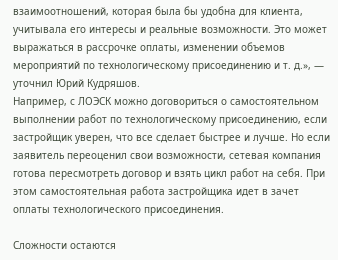взаимоотношений, которая была бы удобна для клиента, учитывала его интересы и реальные возможности. Это может выражаться в рассрочке оплаты, изменении объемов мероприятий по технологическому присоединению и т. д.», — уточнил Юрий Кудряшов.
Например, с ЛОЭСК можно договориться о самостоятельном выполнении работ по технологическому присоединению, если застройщик уверен, что все сделает быстрее и лучше. Но если заявитель переоценил свои возможности, сетевая компания готова пересмотреть договор и взять цикл работ на себя. При этом самостоятельная работа застройщика идет в зачет оплаты технологического присоединения.

Сложности остаются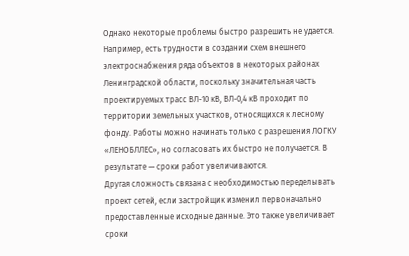Однако некоторые проблемы быстро разрешить не удается. Например, есть трудности в создании схем внешнего электроснабжения ряда объектов в некоторых районах Ленинградской области, поскольку значительная часть проектируемых трасс ВЛ-10 кВ, ВЛ-0,4 кВ проходит по территории земельных участков, относящихся к лесному фонду. Работы можно начинать только с разрешения ЛОГКУ «ЛЕНОБЛЛЕС», но согласовать их быстро не получается. В результате — сроки работ увеличиваются.
Другая сложность связана с необходимостью переделывать проект сетей, если застройщик изменил первоначально предоставленные исходные данные. Это также увеличивает сроки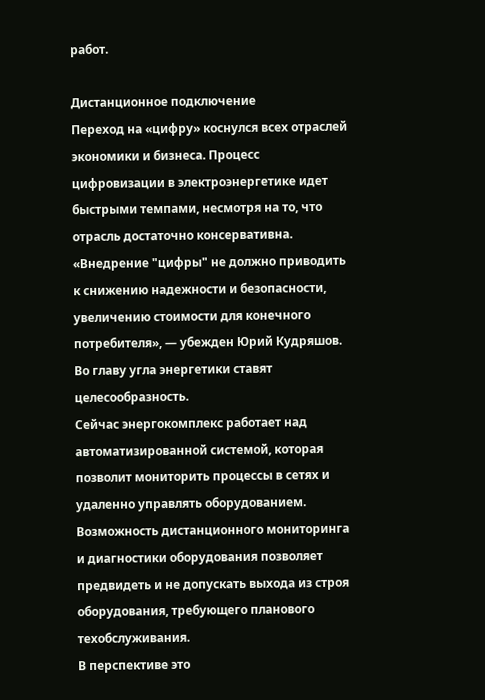работ.

Дистанционное подключение
Переход на «цифру» коснулся всех отраслей экономики и бизнеса. Процесс цифровизации в электроэнергетике идет быстрыми темпами, несмотря на то, что отрасль достаточно консервативна. «Внедрение "цифры" не должно приводить к снижению надежности и безопасности, увеличению стоимости для конечного потребителя», — убежден Юрий Кудряшов.
Во главу угла энергетики ставят целесообразность.
Сейчас энергокомплекс работает над автоматизированной системой, которая позволит мониторить процессы в сетях и удаленно управлять оборудованием. Возможность дистанционного мониторинга и диагностики оборудования позволяет предвидеть и не допускать выхода из строя оборудования, требующего планового техобслуживания.
В перспективе это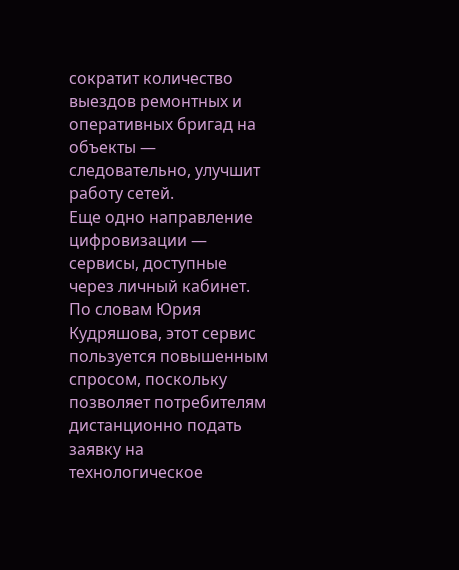сократит количество выездов ремонтных и оперативных бригад на объекты — следовательно, улучшит работу сетей.
Еще одно направление цифровизации — сервисы, доступные через личный кабинет. По словам Юрия Кудряшова, этот сервис пользуется повышенным спросом, поскольку позволяет потребителям дистанционно подать заявку на технологическое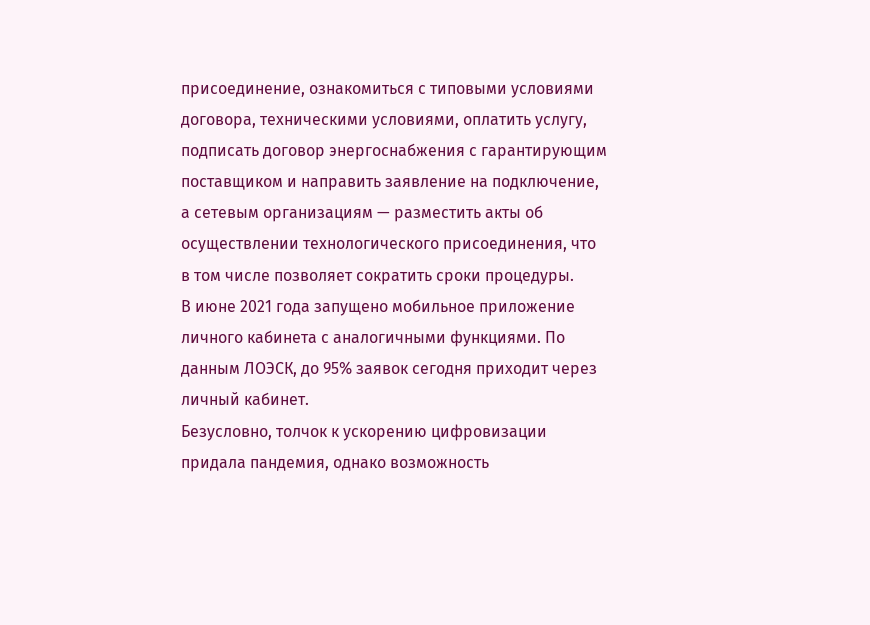присоединение, ознакомиться с типовыми условиями договора, техническими условиями, оплатить услугу, подписать договор энергоснабжения с гарантирующим поставщиком и направить заявление на подключение, а сетевым организациям — разместить акты об осуществлении технологического присоединения, что в том числе позволяет сократить сроки процедуры.
В июне 2021 года запущено мобильное приложение личного кабинета с аналогичными функциями. По данным ЛОЭСК, до 95% заявок сегодня приходит через личный кабинет.
Безусловно, толчок к ускорению цифровизации придала пандемия, однако возможность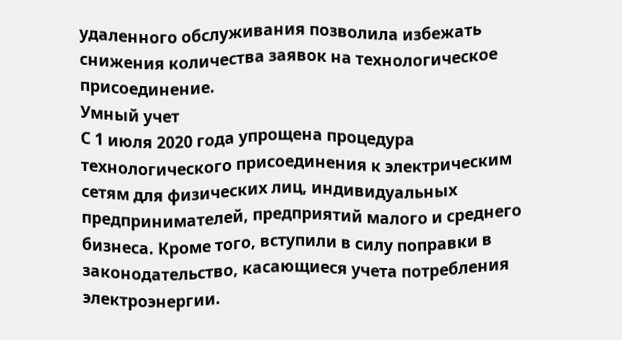удаленного обслуживания позволила избежать снижения количества заявок на технологическое присоединение.
Умный учет
С 1 июля 2020 года упрощена процедура технологического присоединения к электрическим сетям для физических лиц, индивидуальных предпринимателей, предприятий малого и среднего бизнеса. Кроме того, вступили в силу поправки в законодательство, касающиеся учета потребления электроэнергии.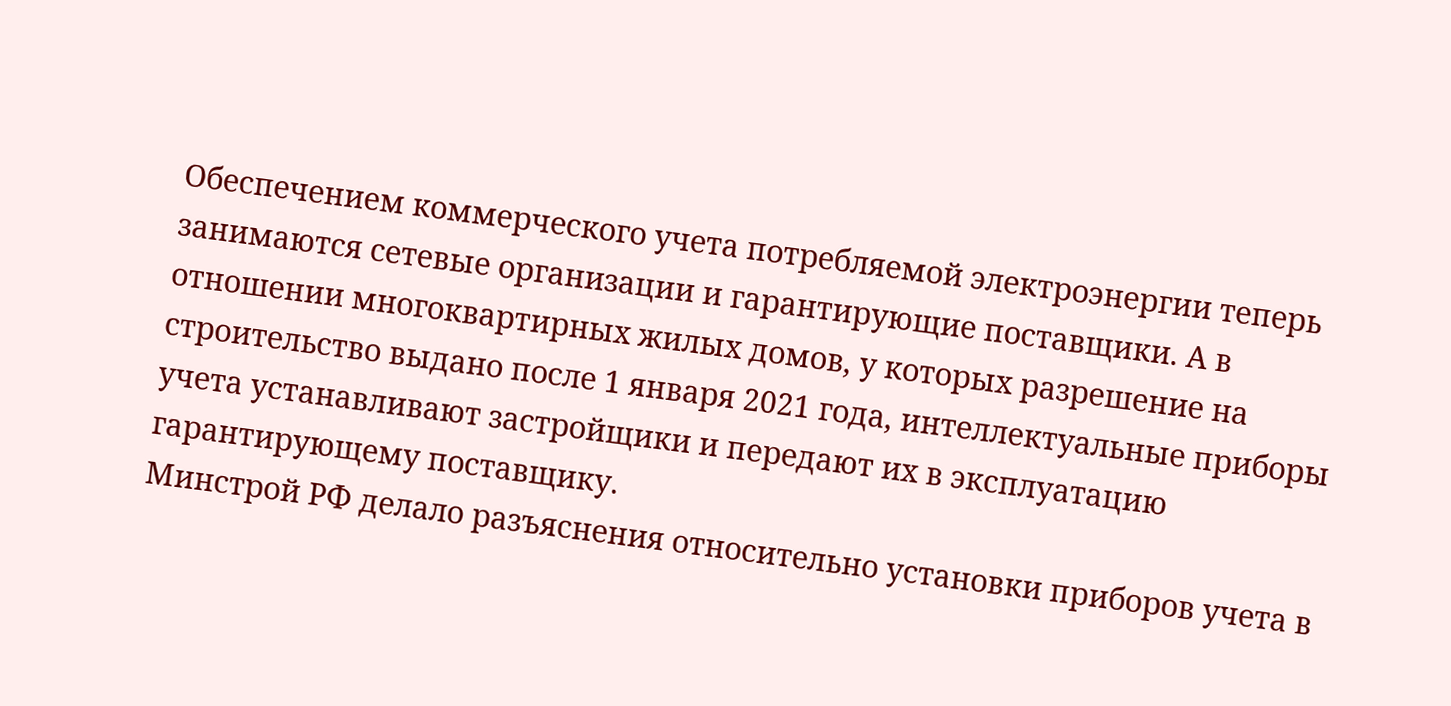Обеспечением коммерческого учета потребляемой электроэнергии теперь занимаются сетевые организации и гарантирующие поставщики. А в отношении многоквартирных жилых домов, у которых разрешение на строительство выдано после 1 января 2021 года, интеллектуальные приборы учета устанавливают застройщики и передают их в эксплуатацию гарантирующему поставщику.
Минстрой РФ делало разъяснения относительно установки приборов учета в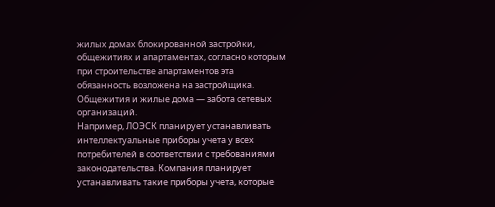жилых домах блокированной застройки, общежитиях и апартаментах, согласно которым при строительстве апартаментов эта обязанность возложена на застройщика. Общежития и жилые дома — забота сетевых организаций.
Например, ЛОЭСК планирует устанавливать интеллектуальные приборы учета у всех потребителей в соответствии с требованиями законодательства. Компания планирует устанавливать такие приборы учета, которые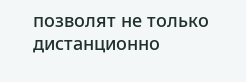позволят не только дистанционно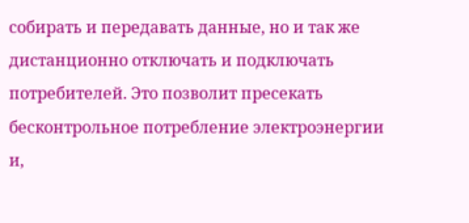собирать и передавать данные, но и так же дистанционно отключать и подключать потребителей. Это позволит пресекать бесконтрольное потребление электроэнергии и,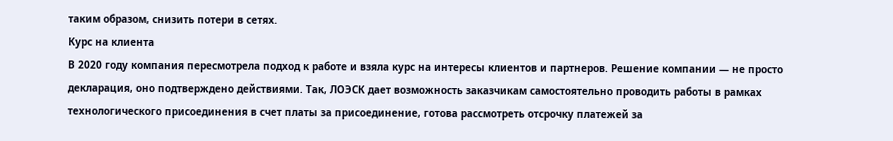таким образом, снизить потери в сетях.
Курс на клиента
В 2020 году компания пересмотрела подход к работе и взяла курс на интересы клиентов и партнеров. Решение компании — не просто декларация, оно подтверждено действиями. Так, ЛОЭСК дает возможность заказчикам самостоятельно проводить работы в рамках технологического присоединения в счет платы за присоединение, готова рассмотреть отсрочку платежей за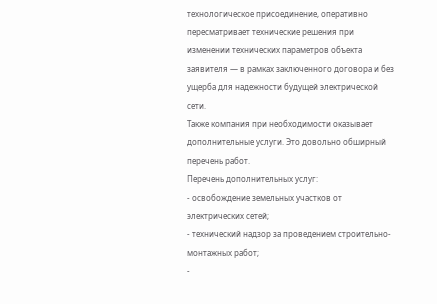технологическое присоединение, оперативно пересматривает технические решения при изменении технических параметров объекта заявителя — в рамках заключенного договора и без ущерба для надежности будущей электрической сети.
Также компания при необходимости оказывает дополнительные услуги. Это довольно обширный перечень работ.
Перечень дополнительных услуг:
- освобождение земельных участков от электрических сетей;
- технический надзор за проведением строительно-монтажных работ;
-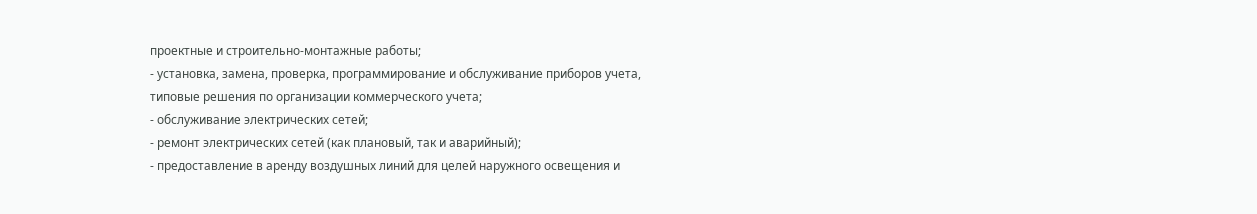проектные и строительно-монтажные работы;
- установка, замена, проверка, программирование и обслуживание приборов учета, типовые решения по организации коммерческого учета;
- обслуживание электрических сетей;
- ремонт электрических сетей (как плановый, так и аварийный);
- предоставление в аренду воздушных линий для целей наружного освещения и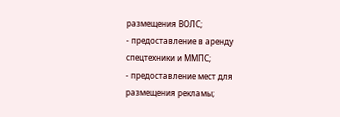размещения ВОЛС;
- предоставление в аренду спецтехники и ММПС;
- предоставление мест для размещения рекламы;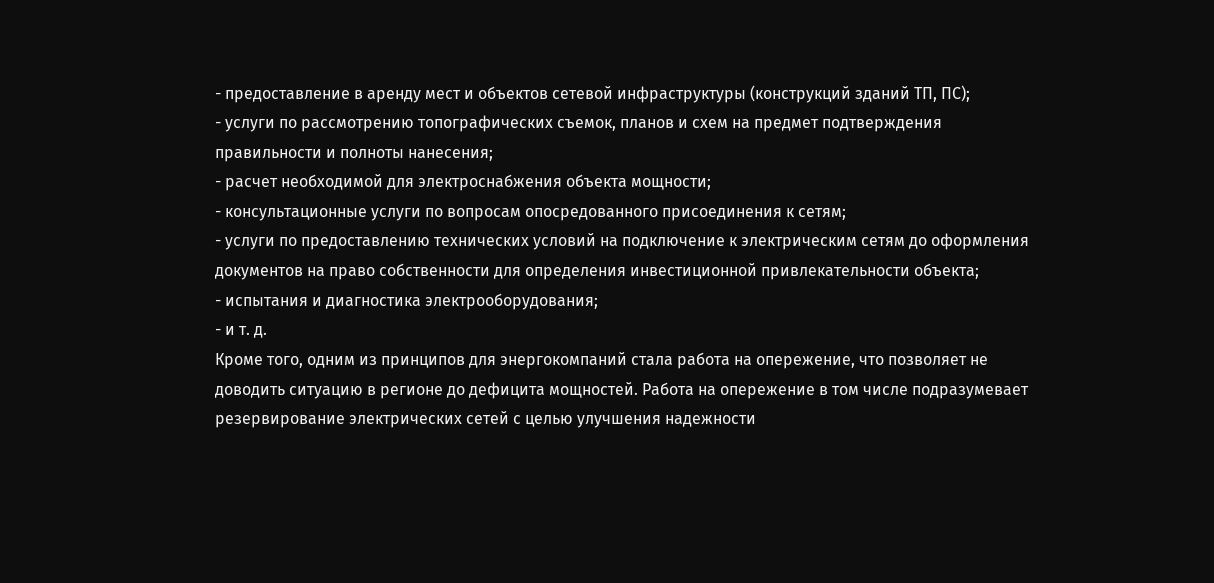- предоставление в аренду мест и объектов сетевой инфраструктуры (конструкций зданий ТП, ПС);
- услуги по рассмотрению топографических съемок, планов и схем на предмет подтверждения правильности и полноты нанесения;
- расчет необходимой для электроснабжения объекта мощности;
- консультационные услуги по вопросам опосредованного присоединения к сетям;
- услуги по предоставлению технических условий на подключение к электрическим сетям до оформления документов на право собственности для определения инвестиционной привлекательности объекта;
- испытания и диагностика электрооборудования;
- и т. д.
Кроме того, одним из принципов для энергокомпаний стала работа на опережение, что позволяет не доводить ситуацию в регионе до дефицита мощностей. Работа на опережение в том числе подразумевает резервирование электрических сетей с целью улучшения надежности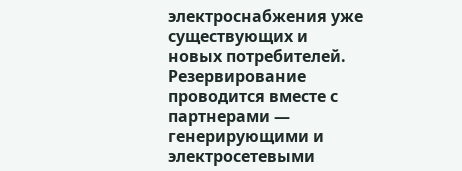электроснабжения уже существующих и новых потребителей. Резервирование проводится вместе с партнерами — генерирующими и электросетевыми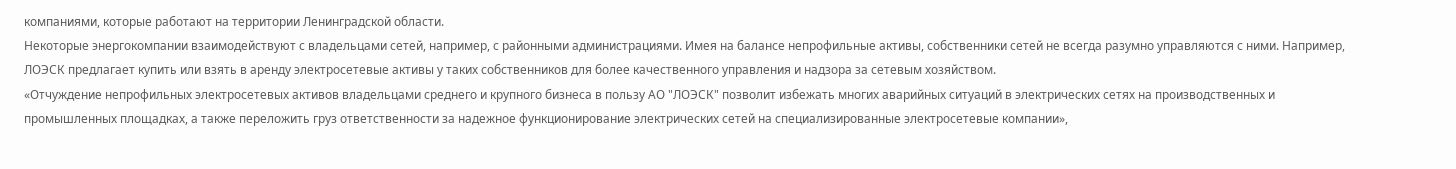компаниями, которые работают на территории Ленинградской области.
Некоторые энергокомпании взаимодействуют с владельцами сетей, например, с районными администрациями. Имея на балансе непрофильные активы, собственники сетей не всегда разумно управляются с ними. Например, ЛОЭСК предлагает купить или взять в аренду электросетевые активы у таких собственников для более качественного управления и надзора за сетевым хозяйством.
«Отчуждение непрофильных электросетевых активов владельцами среднего и крупного бизнеса в пользу АО "ЛОЭСК" позволит избежать многих аварийных ситуаций в электрических сетях на производственных и промышленных площадках, а также переложить груз ответственности за надежное функционирование электрических сетей на специализированные электросетевые компании»,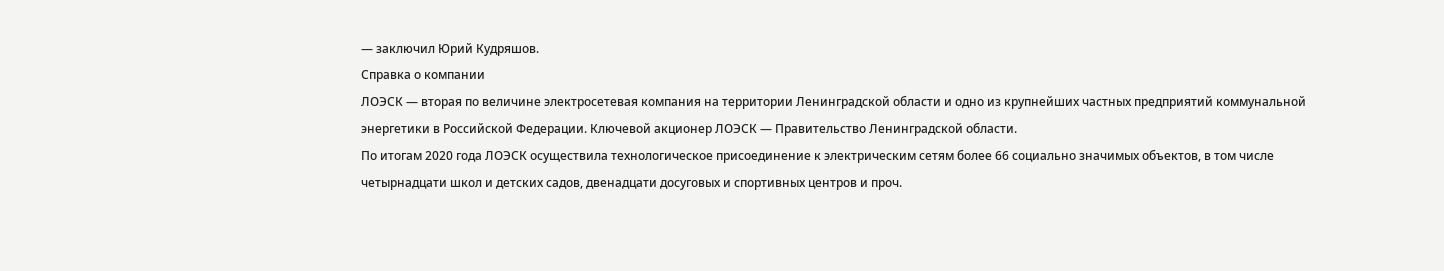— заключил Юрий Кудряшов.
Справка о компании
ЛОЭСК — вторая по величине электросетевая компания на территории Ленинградской области и одно из крупнейших частных предприятий коммунальной энергетики в Российской Федерации. Ключевой акционер ЛОЭСК — Правительство Ленинградской области.
По итогам 2020 года ЛОЭСК осуществила технологическое присоединение к электрическим сетям более 66 социально значимых объектов, в том числе четырнадцати школ и детских садов, двенадцати досуговых и спортивных центров и проч.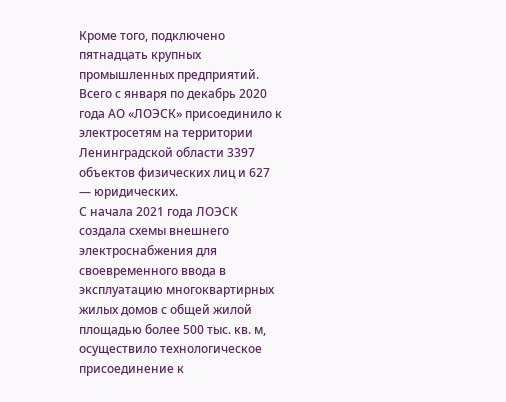Кроме того, подключено пятнадцать крупных промышленных предприятий. Всего с января по декабрь 2020 года АО «ЛОЭСК» присоединило к электросетям на территории Ленинградской области 3397 объектов физических лиц и 627 — юридических.
С начала 2021 года ЛОЭСК создала схемы внешнего электроснабжения для своевременного ввода в эксплуатацию многоквартирных жилых домов с общей жилой площадью более 500 тыс. кв. м, осуществило технологическое присоединение к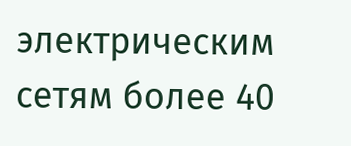электрическим сетям более 40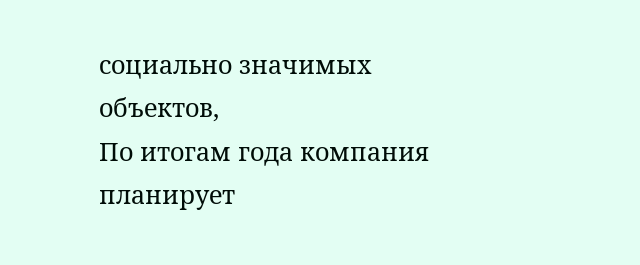социально значимых объектов,
По итогам года компания планирует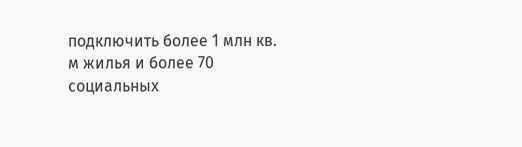подключить более 1 млн кв. м жилья и более 70 социальных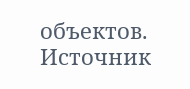объектов.
Источник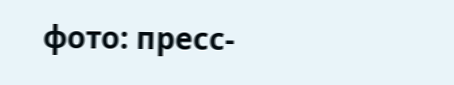фото: пресс-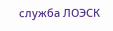служба ЛОЭСК